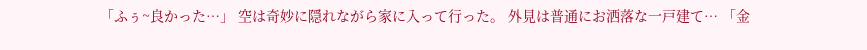「ふぅ~良かった…」 空は奇妙に隠れながら家に入って行った。 外見は普通にお洒落な一戸建て… 「金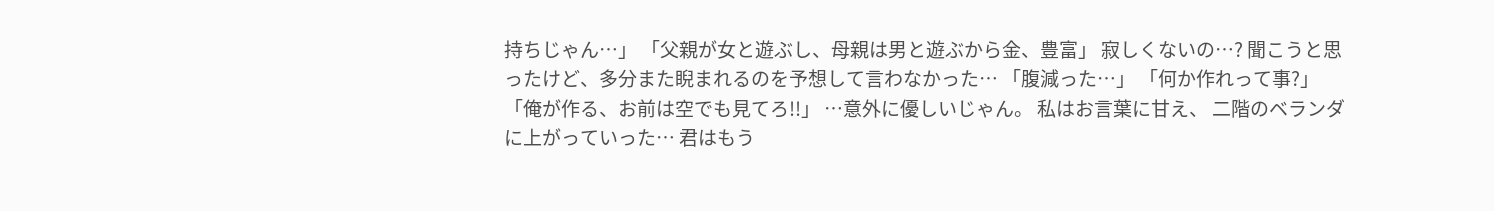持ちじゃん…」 「父親が女と遊ぶし、母親は男と遊ぶから金、豊富」 寂しくないの…? 聞こうと思ったけど、多分また睨まれるのを予想して言わなかった… 「腹減った…」 「何か作れって事?」 「俺が作る、お前は空でも見てろ!!」 …意外に優しいじゃん。 私はお言葉に甘え、 二階のベランダに上がっていった… 君はもう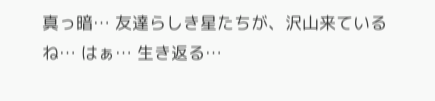真っ暗… 友達らしき星たちが、沢山来ているね… はぁ… 生き返る…